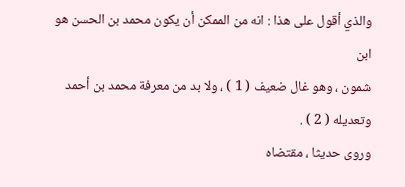والذي أقول على هذا : انه من الممكن أن يكون محمد بن الحسن هو ابن
شمون ، وهو غال ضعيف ( 1 ) ، ولا بد من معرفة محمد بن أحمد وتعديله ( 2 ) .
وروى حديثا ، مقتضاه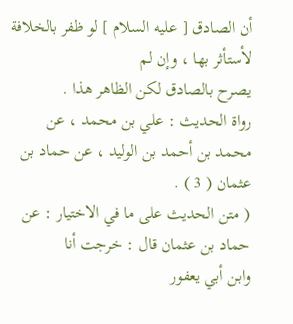أن الصادق [ عليه السلام ] لو ظفر بالخلافة لأستأثر بها ، وإن لم
يصرح بالصادق لكن الظاهر هذا .
رواة الحديث : علي بن محمد ، عن محمد بن أحمد بن الوليد ، عن حماد بن
عثمان ( 3 ) .
( متن الحديث على ما في الاختيار : عن حماد بن عثمان قال : خرجت أنا
وابن أبي يعفور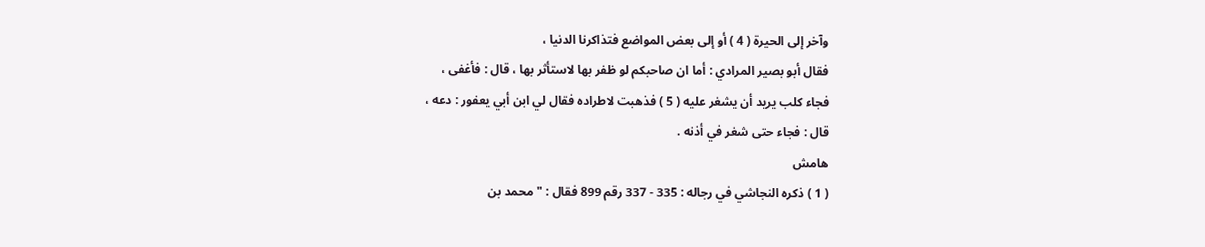وآخر إلى الحيرة ( 4 ) أو إلى بعض المواضع فتذاكرنا الدنيا ،
فقال أبو بصير المرادي : أما ان صاحبكم لو ظفر بها لاستأثر بها ، قال : فأغفى ،
فجاء كلب يريد أن يشغر عليه ( 5 ) فذهبت لاطراده فقال لي ابن أبي يعفور : دعه ،
قال : فجاء حتى شغر في أذنه .
هامش
( 1 ) ذكره النجاشي في رجاله : 335 - 337 رقم 899 فقال : " محمد بن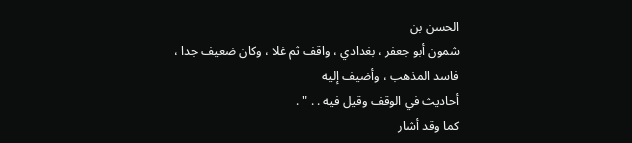الحسن بن
شمون أبو جعفر ، بغدادي ، واقف ثم غلا ، وكان ضعيف جدا ، فاسد المذهب ، وأضيف إليه
أحاديث في الوقف وقيل فيه . . " .
كما وقد أشار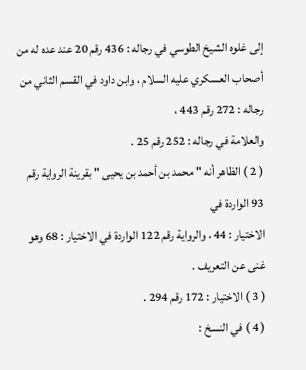إلى غلوه الشيخ الطوسي في رجاله : 436 رقم 20 عند عده له من
أصحاب العسكري عليه السلام ، وابن داود في القسم الثاني من رجاله : 272 رقم 443 ،
والعلامة في رجاله : 252 رقم 25 .
( 2 ) الظاهر أنه " محمد بن أحمد بن يحيى " بقرينة الرواية رقم 93 الواردة في
الاختيار : 44 ، والرواية رقم 122 الواردة في الاختيار : 68 وهو غنى عن التعريف .
( 3 ) الاختيار : 172 رقم 294 .
( 4 ) في النسخ :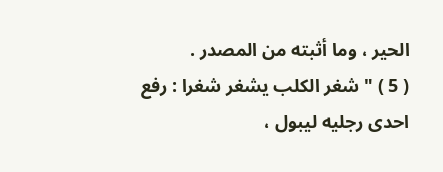الحير ، وما أثبته من المصدر .
( 5 ) " شغر الكلب يشغر شغرا : رفع احدى رجليه ليبول ،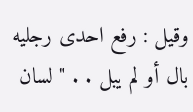وقيل : رفع احدى رجليه
بال أو لم يبل . . " لسان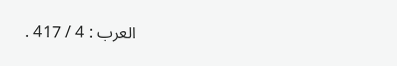العرب : 4 / 417 .